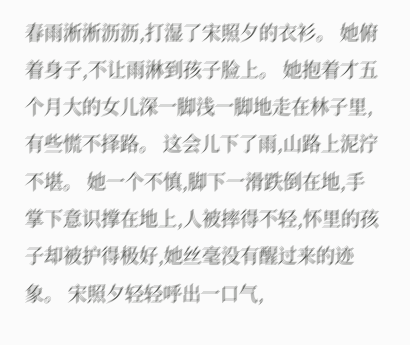春雨淅淅沥沥,打湿了宋照夕的衣衫。 她俯着身子,不让雨淋到孩子脸上。 她抱着才五个月大的女儿深一脚浅一脚地走在林子里,有些慌不择路。 这会儿下了雨,山路上泥泞不堪。 她一个不慎,脚下一滑跌倒在地,手掌下意识撑在地上,人被摔得不轻,怀里的孩子却被护得极好,她丝毫没有醒过来的迹象。 宋照夕轻轻呼出一口气,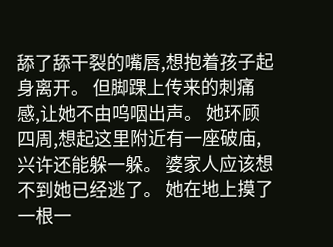舔了舔干裂的嘴唇,想抱着孩子起身离开。 但脚踝上传来的刺痛感,让她不由呜咽出声。 她环顾四周,想起这里附近有一座破庙,兴许还能躲一躲。 婆家人应该想不到她已经逃了。 她在地上摸了一根一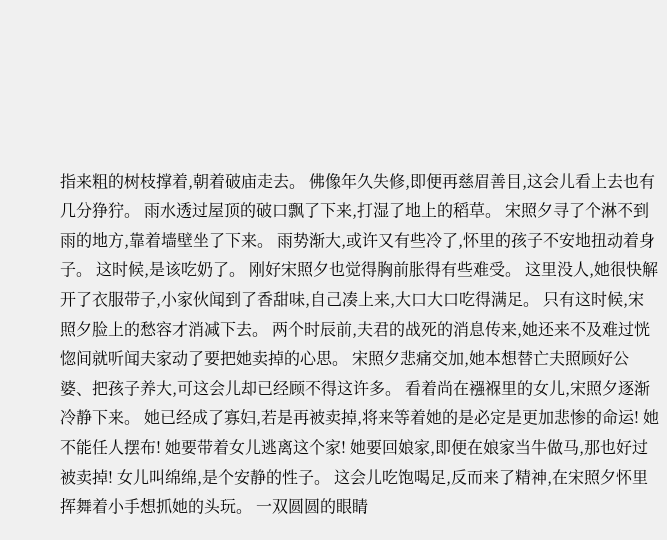指来粗的树枝撑着,朝着破庙走去。 佛像年久失修,即便再慈眉善目,这会儿看上去也有几分狰狞。 雨水透过屋顶的破口飘了下来,打湿了地上的稻草。 宋照夕寻了个淋不到雨的地方,靠着墙壁坐了下来。 雨势渐大,或许又有些冷了,怀里的孩子不安地扭动着身子。 这时候,是该吃奶了。 刚好宋照夕也觉得胸前胀得有些难受。 这里没人,她很快解开了衣服带子,小家伙闻到了香甜味,自己凑上来,大口大口吃得满足。 只有这时候,宋照夕脸上的愁容才消减下去。 两个时辰前,夫君的战死的消息传来,她还来不及难过恍惚间就听闻夫家动了要把她卖掉的心思。 宋照夕悲痛交加,她本想替亡夫照顾好公婆、把孩子养大,可这会儿却已经顾不得这许多。 看着尚在襁褓里的女儿,宋照夕逐渐冷静下来。 她已经成了寡妇,若是再被卖掉,将来等着她的是必定是更加悲惨的命运! 她不能任人摆布! 她要带着女儿逃离这个家! 她要回娘家,即便在娘家当牛做马,那也好过被卖掉! 女儿叫绵绵,是个安静的性子。 这会儿吃饱喝足,反而来了精神,在宋照夕怀里挥舞着小手想抓她的头玩。 一双圆圆的眼睛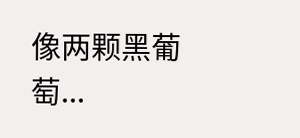像两颗黑葡萄...